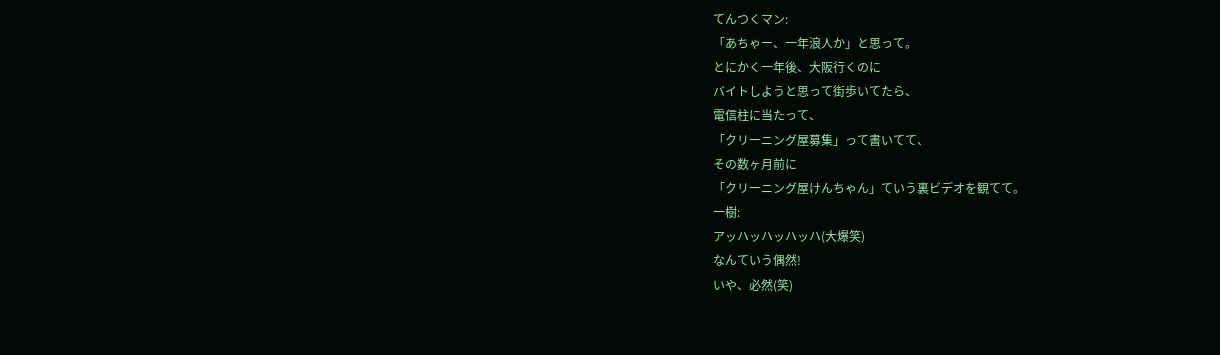てんつくマン:
「あちゃー、一年浪人か」と思って。
とにかく一年後、大阪行くのに
バイトしようと思って街歩いてたら、
電信柱に当たって、
「クリーニング屋募集」って書いてて、
その数ヶ月前に
「クリーニング屋けんちゃん」ていう裏ビデオを観てて。
一樹:
アッハッハッハッハ(大爆笑)
なんていう偶然!
いや、必然(笑)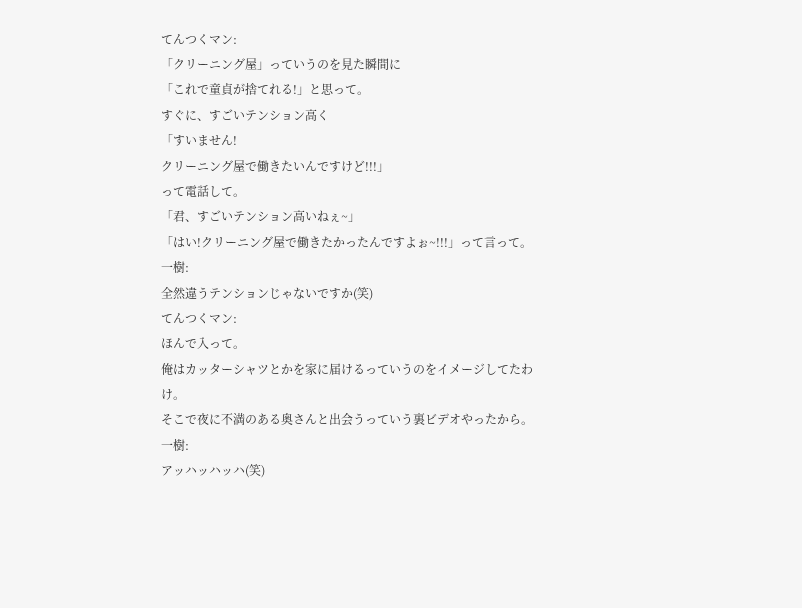てんつくマン:
「クリーニング屋」っていうのを見た瞬間に
「これで童貞が捨てれる!」と思って。
すぐに、すごいテンション高く
「すいません!
クリーニング屋で働きたいんですけど!!!」
って電話して。
「君、すごいテンション高いねぇ~」
「はい!クリーニング屋で働きたかったんですよぉ~!!!」って言って。
一樹:
全然違うテンションじゃないですか(笑)
てんつくマン:
ほんで入って。
俺はカッターシャツとかを家に届けるっていうのをイメージしてたわけ。
そこで夜に不満のある奥さんと出会うっていう裏ビデオやったから。
一樹:
アッハッハッハ(笑)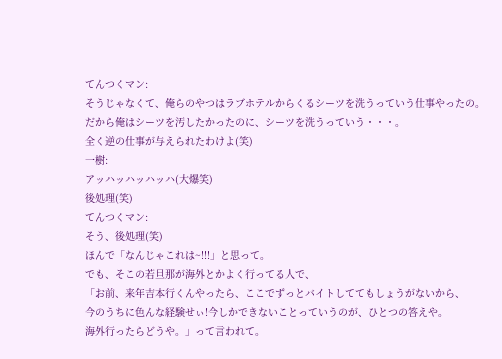てんつくマン:
そうじゃなくて、俺らのやつはラブホテルからくるシーツを洗うっていう仕事やったの。
だから俺はシーツを汚したかったのに、シーツを洗うっていう・・・。
全く逆の仕事が与えられたわけよ(笑)
一樹:
アッハッハッハッハ(大爆笑)
後処理(笑)
てんつくマン:
そう、後処理(笑)
ほんで「なんじゃこれは~!!!」と思って。
でも、そこの若旦那が海外とかよく行ってる人で、
「お前、来年吉本行くんやったら、ここでずっとバイトしててもしょうがないから、
今のうちに色んな経験せぃ!今しかできないことっていうのが、ひとつの答えや。
海外行ったらどうや。」って言われて。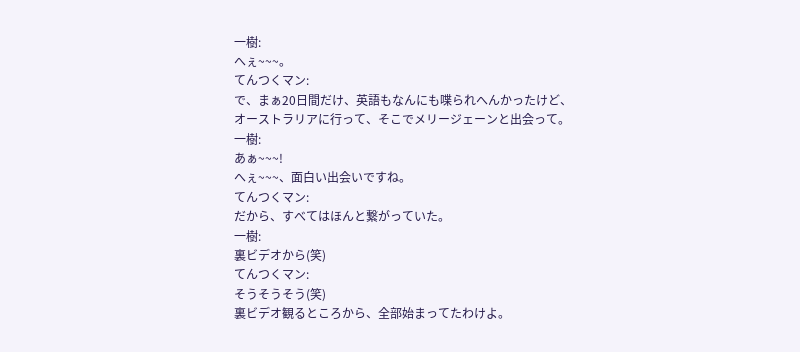一樹:
へぇ~~~。
てんつくマン:
で、まぁ20日間だけ、英語もなんにも喋られへんかったけど、
オーストラリアに行って、そこでメリージェーンと出会って。
一樹:
あぁ~~~!
へぇ~~~、面白い出会いですね。
てんつくマン:
だから、すべてはほんと繋がっていた。
一樹:
裏ビデオから(笑)
てんつくマン:
そうそうそう(笑)
裏ビデオ観るところから、全部始まってたわけよ。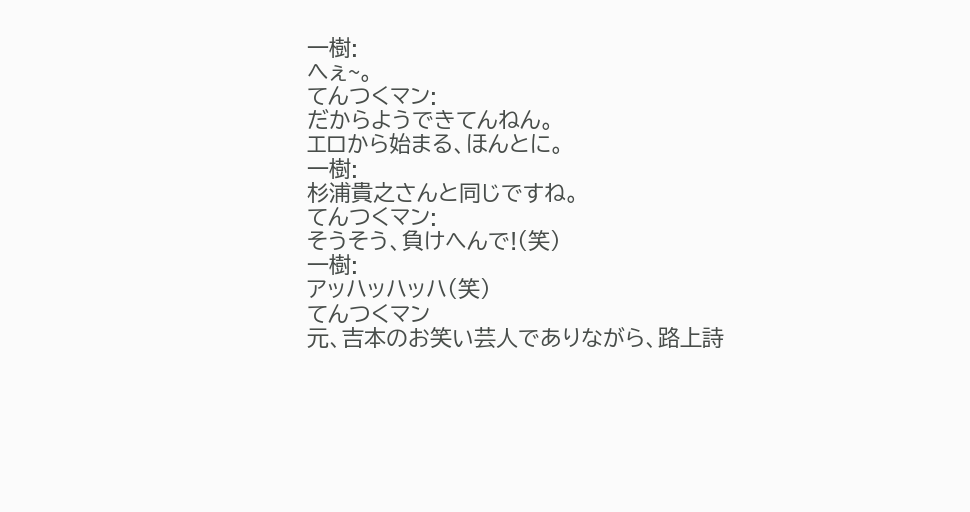一樹:
へぇ~。
てんつくマン:
だからようできてんねん。
エロから始まる、ほんとに。
一樹:
杉浦貴之さんと同じですね。
てんつくマン:
そうそう、負けへんで!(笑)
一樹:
アッハッハッハ(笑)
てんつくマン
元、吉本のお笑い芸人でありながら、路上詩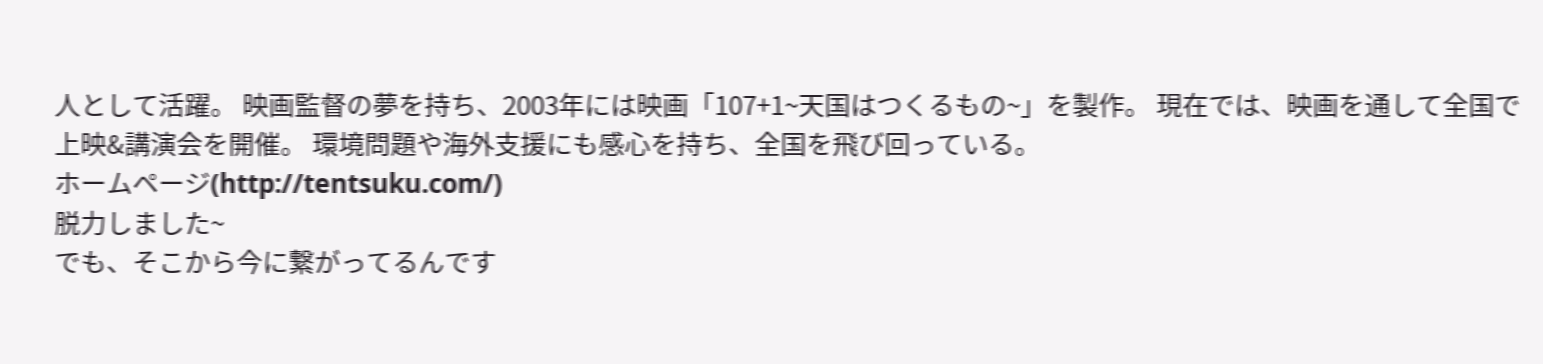人として活躍。 映画監督の夢を持ち、2003年には映画「107+1~天国はつくるもの~」を製作。 現在では、映画を通して全国で上映&講演会を開催。 環境問題や海外支援にも感心を持ち、全国を飛び回っている。
ホームページ(http://tentsuku.com/)
脱力しました~
でも、そこから今に繋がってるんです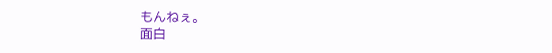もんねぇ。
面白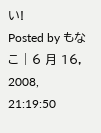い!
Posted by もなこ | 6 月 16, 2008, 21:19:50